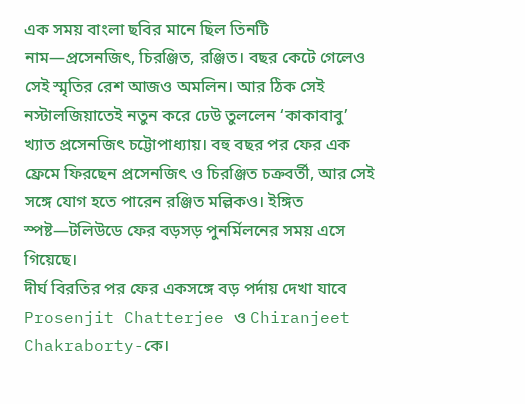এক সময় বাংলা ছবির মানে ছিল তিনটি নাম—প্রসেনজিৎ, চিরঞ্জিত, রঞ্জিত। বছর কেটে গেলেও সেই স্মৃতির রেশ আজও অমলিন। আর ঠিক সেই নস্টালজিয়াতেই নতুন করে ঢেউ তুললেন ‘কাকাবাবু’ খ্যাত প্রসেনজিৎ চট্টোপাধ্যায়। বহু বছর পর ফের এক ফ্রেমে ফিরছেন প্রসেনজিৎ ও চিরঞ্জিত চক্রবর্তী, আর সেই সঙ্গে যোগ হতে পারেন রঞ্জিত মল্লিকও। ইঙ্গিত স্পষ্ট—টলিউডে ফের বড়সড় পুনর্মিলনের সময় এসে গিয়েছে।
দীর্ঘ বিরতির পর ফের একসঙ্গে বড় পর্দায় দেখা যাবে Prosenjit Chatterjee ও Chiranjeet Chakraborty-কে।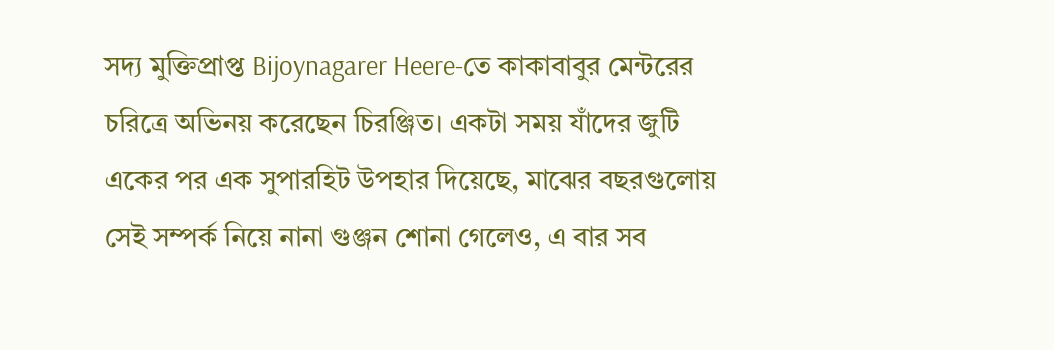সদ্য মুক্তিপ্রাপ্ত Bijoynagarer Heere-তে কাকাবাবুর মেন্টরের চরিত্রে অভিনয় করেছেন চিরঞ্জিত। একটা সময় যাঁদের জুটি একের পর এক সুপারহিট উপহার দিয়েছে, মাঝের বছরগুলোয় সেই সম্পর্ক নিয়ে নানা গুঞ্জন শোনা গেলেও, এ বার সব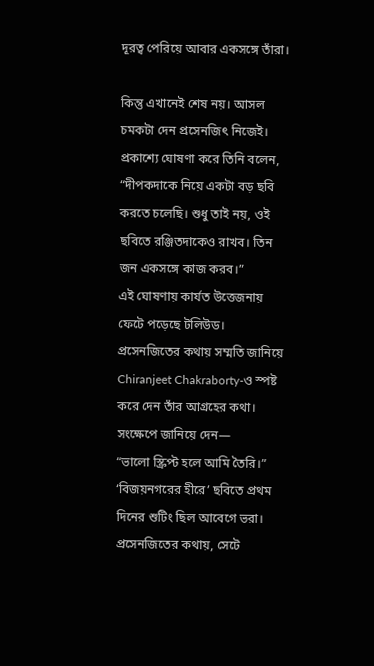দূরত্ব পেরিয়ে আবার একসঙ্গে তাঁরা।

কিন্তু এখানেই শেষ নয়। আসল চমকটা দেন প্রসেনজিৎ নিজেই। প্রকাশ্যে ঘোষণা করে তিনি বলেন,
“দীপকদাকে নিয়ে একটা বড় ছবি করতে চলেছি। শুধু তাই নয়, ওই ছবিতে রঞ্জিতদাকেও রাখব। তিন জন একসঙ্গে কাজ করব।”
এই ঘোষণায় কার্যত উত্তেজনায় ফেটে পড়েছে টলিউড।
প্রসেনজিতের কথায় সম্মতি জানিয়ে Chiranjeet Chakraborty-ও স্পষ্ট করে দেন তাঁর আগ্রহের কথা। সংক্ষেপে জানিয়ে দেন—
“ভালো স্ক্রিপ্ট হলে আমি তৈরি।”
‘বিজয়নগরের হীরে’ ছবিতে প্রথম দিনের শুটিং ছিল আবেগে ভরা। প্রসেনজিতের কথায়, সেটে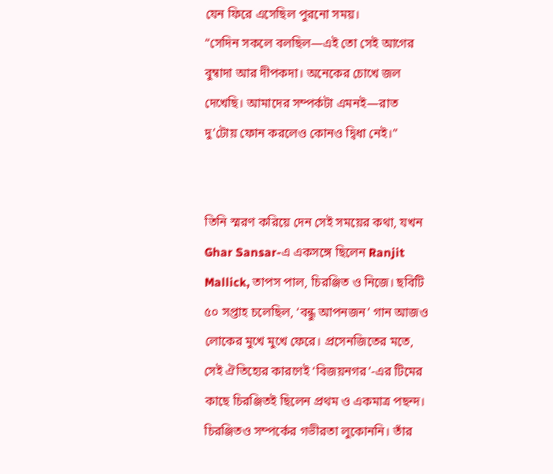যেন ফিরে এসেছিল পুরনো সময়।
“সেদিন সকলে বলছিল—এই তো সেই আগের বুম্বাদা আর দীপকদা। অনেকের চোখে জল দেখেছি। আমাদের সম্পর্কটা এমনই—রাত দু’টোয় ফোন করলেও কোনও দ্বিধা নেই।”


তিনি স্মরণ করিয়ে দেন সেই সময়ের কথা, যখন Ghar Sansar-এ একসঙ্গে ছিলেন Ranjit Mallick, তাপস পাল, চিরঞ্জিত ও নিজে। ছবিটি ৫০ সপ্তাহ চলেছিল, ‘বন্ধু আপনজন’ গান আজও লোকের মুখে মুখে ফেরে। প্রসেনজিতের মতে, সেই ঐতিহ্যের কারণেই ‘বিজয়নগর’-এর টিমের কাছে চিরঞ্জিতই ছিলেন প্রথম ও একমাত্র পছন্দ।
চিরঞ্জিতও সম্পর্কের গভীরতা লুকোননি। তাঁর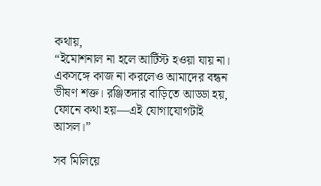কথায়,
“ইমোশনাল না হলে আর্টিস্ট হওয়া যায় না। একসঙ্গে কাজ না করলেও আমাদের বন্ধন ভীষণ শক্ত। রঞ্জিতদার বাড়িতে আড্ডা হয়, ফোনে কথা হয়—এই যোগাযোগটাই আসল।”

সব মিলিয়ে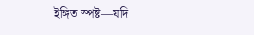ইঙ্গিত স্পষ্ট—যদি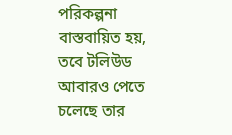পরিকল্পনা বাস্তবায়িত হয়, তবে টলিউড আবারও পেতে চলেছে তার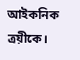আইকনিক ত্রয়ীকে।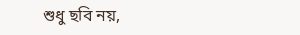শুধু ছবি নয়,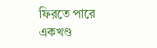ফিরতে পারে একখণ্ড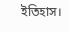ইতিহাস।